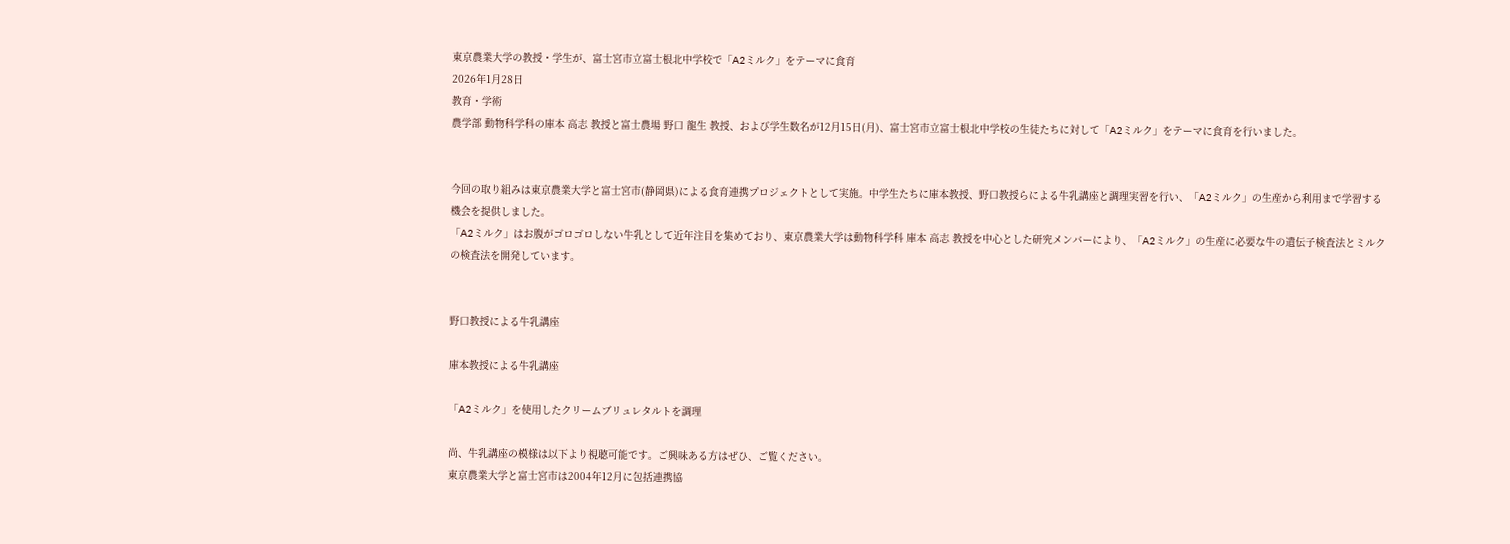東京農業大学の教授・学生が、富士宮市立富士根北中学校で「A2ミルク」をテーマに食育
2026年1月28日
教育・学術
農学部 動物科学科の庫本 高志 教授と富士農場 野口 龍生 教授、および学生数名が12月15日(月)、富士宮市立富士根北中学校の生徒たちに対して「A2ミルク」をテーマに食育を行いました。


今回の取り組みは東京農業大学と富士宮市(静岡県)による食育連携プロジェクトとして実施。中学生たちに庫本教授、野口教授らによる牛乳講座と調理実習を行い、「A2ミルク」の生産から利用まで学習する機会を提供しました。
「A2ミルク」はお腹がゴロゴロしない牛乳として近年注目を集めており、東京農業大学は動物科学科 庫本 高志 教授を中心とした研究メンバーにより、「A2ミルク」の生産に必要な牛の遺伝子検査法とミルクの検査法を開発しています。


野口教授による牛乳講座

庫本教授による牛乳講座

「A2ミルク」を使用したクリームブリュレタルトを調理

尚、牛乳講座の模様は以下より視聴可能です。ご興味ある方はぜひ、ご覧ください。
東京農業大学と富士宮市は2004年12月に包括連携協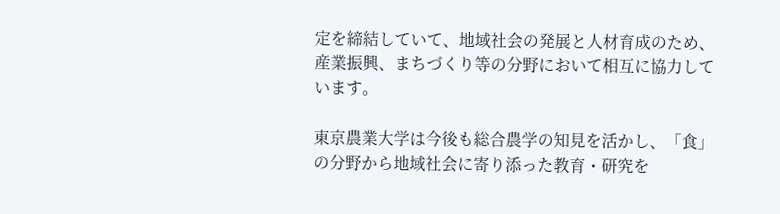定を締結していて、地域社会の発展と人材育成のため、産業振興、まちづくり等の分野において相互に協力しています。

東京農業大学は今後も総合農学の知見を活かし、「食」の分野から地域社会に寄り添った教育・研究を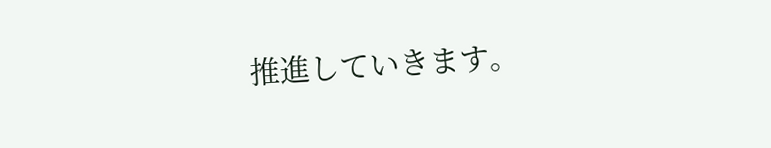推進していきます。